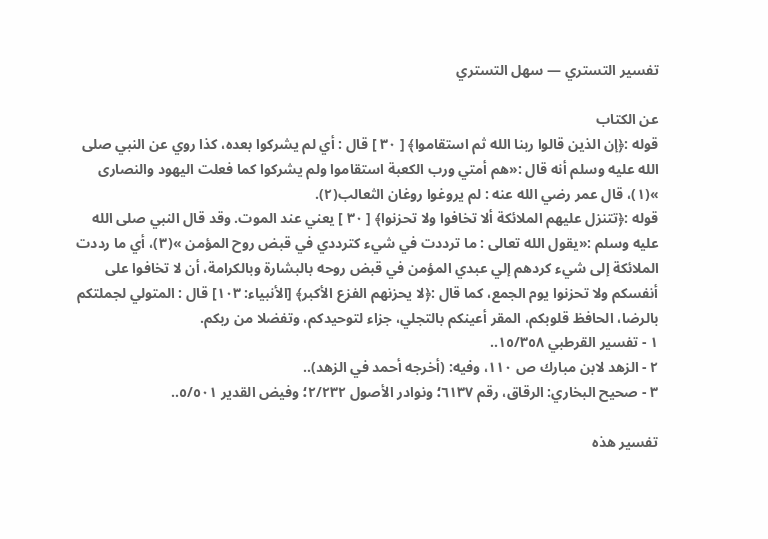تفسير التستري — سهل التستري

عن الكتاب
قوله :﴿إن الذين قالوا ربنا الله ثم استقاموا﴾ [ ٣٠ ] قال : أي لم يشركوا بعده، كذا روي عن النبي صلى الله عليه وسلم أنه قال :«هم أمتي ورب الكعبة استقاموا ولم يشركوا كما فعلت اليهود والنصارى »(١)، قال عمر رضي الله عنه : لم يروغوا روغان الثعالب(٢).
قوله :﴿تتنزل عليهم الملائكة ألا تخافوا ولا تحزنوا﴾ [ ٣٠ ] يعني عند الموت. وقد قال النبي صلى الله عليه وسلم :«يقول الله تعالى : ما ترددت في شيء كترددي في قبض روح المؤمن »(٣)، أي ما رددت الملائكة إلى شيء كردهم إلي عبدي المؤمن في قبض روحه بالبشارة وبالكرامة، أن لا تخافوا على أنفسكم ولا تحزنوا يوم الجمع، كما قال :﴿لا يحزنهم الفزع الأكبر﴾ [الأنبياء: ١٠٣] قال : المتولي لجملتكم بالرضا، الحافظ قلوبكم، المقر أعينكم بالتجلي، جزاء لتوحيدكم، وتفضلا من ربكم.
١ - تفسير القرطبي ١٥/٣٥٨..
٢ - الزهد لابن مبارك ص ١١٠، وفيه: (أخرجه أحمد في الزهد)..
٣ - صحيح البخاري: الرقاق، رقم ٦١٣٧؛ ونوادر الأصول ٢/٢٣٢؛ وفيض القدير ٥/٥٠١..

تفسير هذه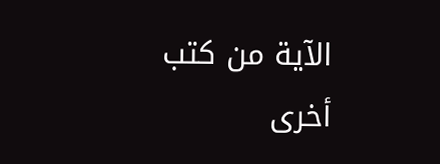الآية من كتب أخرى